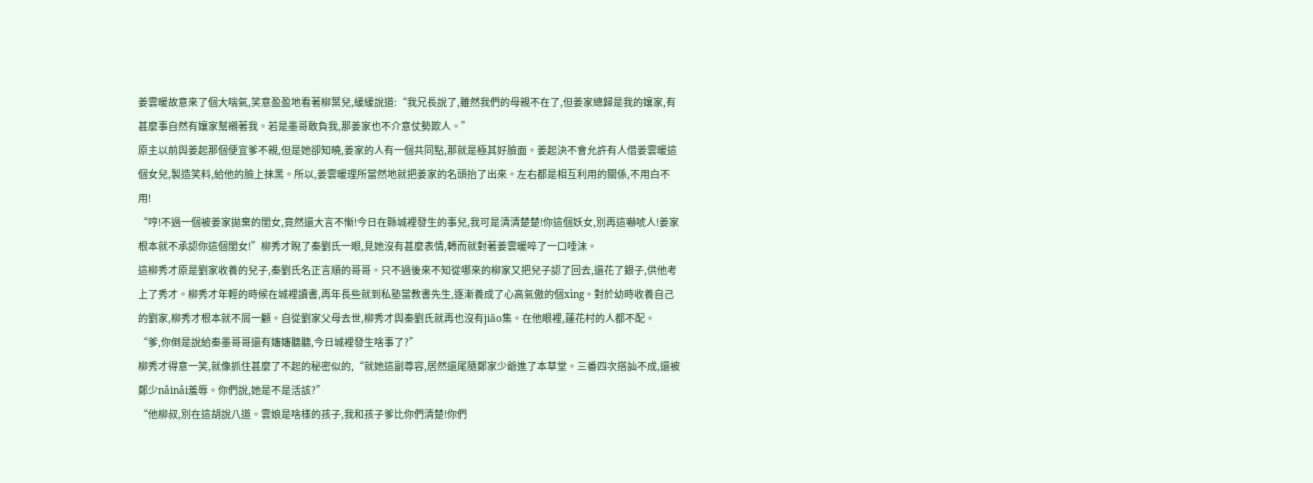姜雲暖故意來了個大喘氣,笑意盈盈地看著柳葉兒,緩緩說道:“我兄長說了,雖然我們的母親不在了,但姜家總歸是我的孃家,有甚麼事自然有孃家幫襯著我。若是墨哥敢負我,那姜家也不介意仗勢欺人。”
原主以前與姜起那個便宜爹不親,但是她卻知曉,姜家的人有一個共同點,那就是極其好臉面。姜起決不會允許有人借姜雲暖這個女兒,製造笑料,給他的臉上抹黑。所以,姜雲暖理所當然地就把姜家的名頭抬了出來。左右都是相互利用的關係,不用白不用!
“哼!不過一個被姜家拋棄的閨女,竟然還大言不慚!今日在縣城裡發生的事兒,我可是清清楚楚!你這個妖女,別再這嚇唬人!姜家根本就不承認你這個閨女!”柳秀才睨了秦劉氏一眼,見她沒有甚麼表情,轉而就對著姜雲暖啐了一口唾沫。
這柳秀才原是劉家收養的兒子,秦劉氏名正言順的哥哥。只不過後來不知從哪來的柳家又把兒子認了回去,還花了銀子,供他考上了秀才。柳秀才年輕的時候在城裡讀書,再年長些就到私塾當教書先生,逐漸養成了心高氣傲的個xìng。對於幼時收養自己的劉家,柳秀才根本就不屑一顧。自從劉家父母去世,柳秀才與秦劉氏就再也沒有jiāo集。在他眼裡,蓮花村的人都不配。
“爹,你倒是說給秦墨哥哥還有嬸嬸聽聽,今日城裡發生啥事了?”
柳秀才得意一笑,就像抓住甚麼了不起的秘密似的,“就她這副尊容,居然還尾隨鄭家少爺進了本草堂。三番四次搭訕不成,還被鄭少nǎinǎi羞辱。你們說,她是不是活該?”
“他柳叔,別在這胡說八道。雲娘是啥樣的孩子,我和孩子爹比你們清楚!你們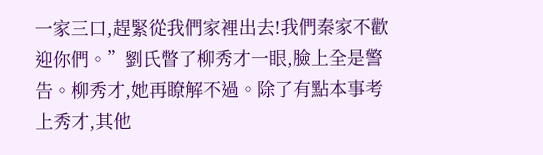一家三口,趕緊從我們家裡出去!我們秦家不歡迎你們。”劉氏瞥了柳秀才一眼,臉上全是警告。柳秀才,她再瞭解不過。除了有點本事考上秀才,其他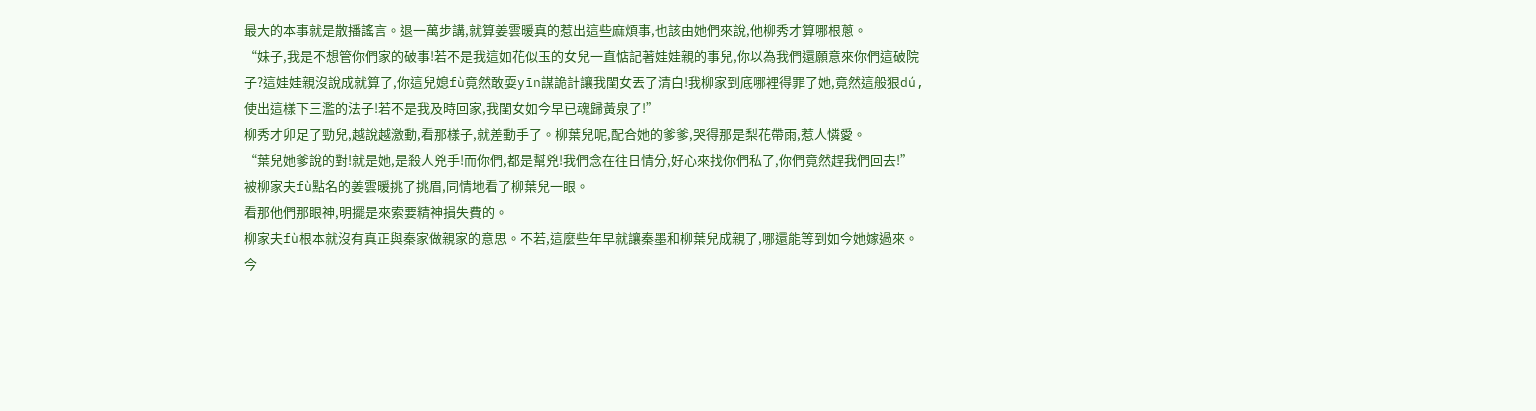最大的本事就是散播謠言。退一萬步講,就算姜雲暖真的惹出這些麻煩事,也該由她們來說,他柳秀才算哪根蔥。
“妹子,我是不想管你們家的破事!若不是我這如花似玉的女兒一直惦記著娃娃親的事兒,你以為我們還願意來你們這破院子?這娃娃親沒說成就算了,你這兒媳fù竟然敢耍yīn謀詭計讓我閨女丟了清白!我柳家到底哪裡得罪了她,竟然這般狠dú,使出這樣下三濫的法子!若不是我及時回家,我閨女如今早已魂歸黃泉了!”
柳秀才卯足了勁兒,越說越激動,看那樣子,就差動手了。柳葉兒呢,配合她的爹爹,哭得那是梨花帶雨,惹人憐愛。
“葉兒她爹說的對!就是她,是殺人兇手!而你們,都是幫兇!我們念在往日情分,好心來找你們私了,你們竟然趕我們回去!”
被柳家夫fù點名的姜雲暖挑了挑眉,同情地看了柳葉兒一眼。
看那他們那眼神,明擺是來索要精神損失費的。
柳家夫fù根本就沒有真正與秦家做親家的意思。不若,這麼些年早就讓秦墨和柳葉兒成親了,哪還能等到如今她嫁過來。今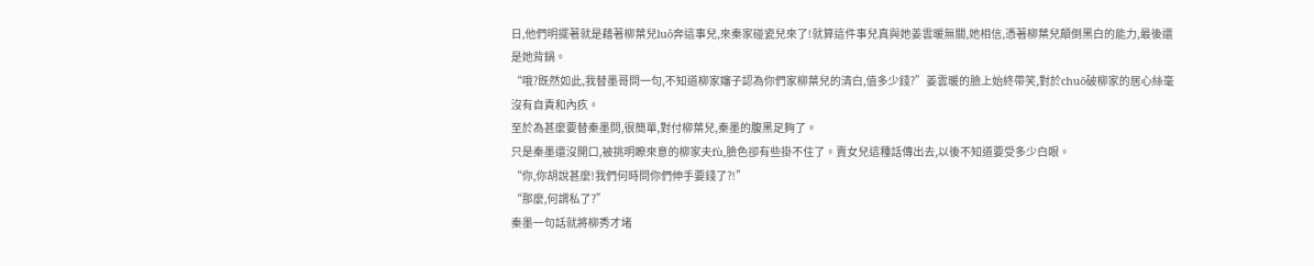日,他們明擺著就是藉著柳葉兒luǒ奔這事兒,來秦家碰瓷兒來了!就算這件事兒真與她姜雲暖無關,她相信,憑著柳葉兒顛倒黑白的能力,最後還是她背鍋。
“哦?既然如此,我替墨哥問一句,不知道柳家嬸子認為你們家柳葉兒的清白,值多少錢?”姜雲暖的臉上始終帶笑,對於chuō破柳家的居心絲毫沒有自責和內疚。
至於為甚麼要替秦墨問,很簡單,對付柳葉兒,秦墨的腹黑足夠了。
只是秦墨還沒開口,被挑明瞭來意的柳家夫fù,臉色卻有些掛不住了。賣女兒這種話傳出去,以後不知道要受多少白眼。
“你,你胡說甚麼!我們何時問你們伸手要錢了?!”
“那麼,何謂私了?”
秦墨一句話就將柳秀才堵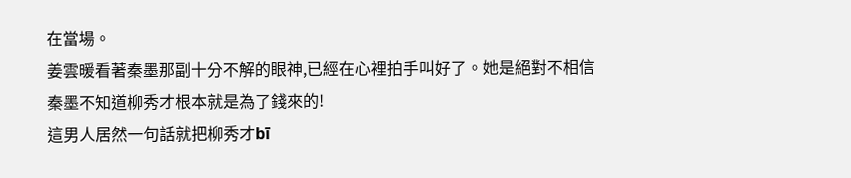在當場。
姜雲暖看著秦墨那副十分不解的眼神,已經在心裡拍手叫好了。她是絕對不相信秦墨不知道柳秀才根本就是為了錢來的!
這男人居然一句話就把柳秀才bī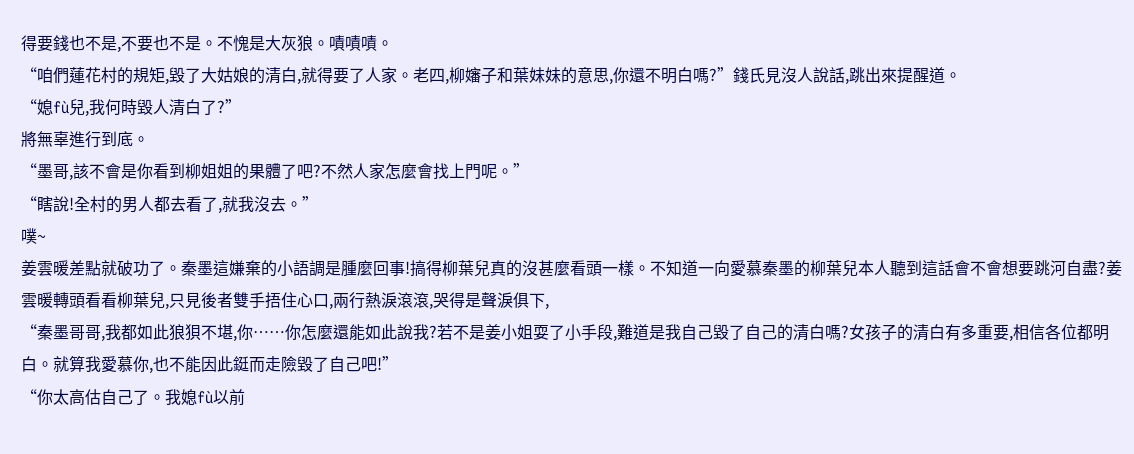得要錢也不是,不要也不是。不愧是大灰狼。嘖嘖嘖。
“咱們蓮花村的規矩,毀了大姑娘的清白,就得要了人家。老四,柳嬸子和葉妹妹的意思,你還不明白嗎?”錢氏見沒人說話,跳出來提醒道。
“媳fù兒,我何時毀人清白了?”
將無辜進行到底。
“墨哥,該不會是你看到柳姐姐的果體了吧?不然人家怎麼會找上門呢。”
“瞎說!全村的男人都去看了,就我沒去。”
噗~
姜雲暖差點就破功了。秦墨這嫌棄的小語調是腫麼回事!搞得柳葉兒真的沒甚麼看頭一樣。不知道一向愛慕秦墨的柳葉兒本人聽到這話會不會想要跳河自盡?姜雲暖轉頭看看柳葉兒,只見後者雙手捂住心口,兩行熱淚滾滾,哭得是聲淚俱下,
“秦墨哥哥,我都如此狼狽不堪,你……你怎麼還能如此說我?若不是姜小姐耍了小手段,難道是我自己毀了自己的清白嗎?女孩子的清白有多重要,相信各位都明白。就算我愛慕你,也不能因此鋌而走險毀了自己吧!”
“你太高估自己了。我媳fù以前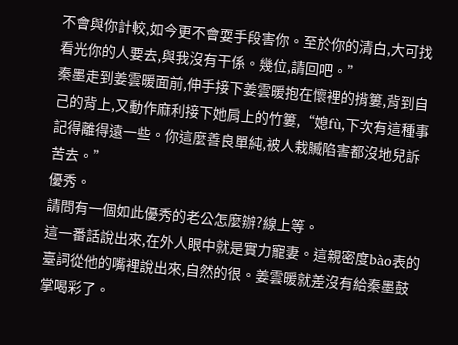不會與你計較,如今更不會耍手段害你。至於你的清白,大可找看光你的人要去,與我沒有干係。幾位,請回吧。”
秦墨走到姜雲暖面前,伸手接下姜雲暖抱在懷裡的揹簍,背到自己的背上,又動作麻利接下她肩上的竹簍,“媳fù,下次有這種事記得離得遠一些。你這麼善良單純,被人栽贓陷害都沒地兒訴苦去。”
優秀。
請問有一個如此優秀的老公怎麼辦?線上等。
這一番話說出來,在外人眼中就是實力寵妻。這親密度bào表的臺詞從他的嘴裡說出來,自然的很。姜雲暖就差沒有給秦墨鼓掌喝彩了。